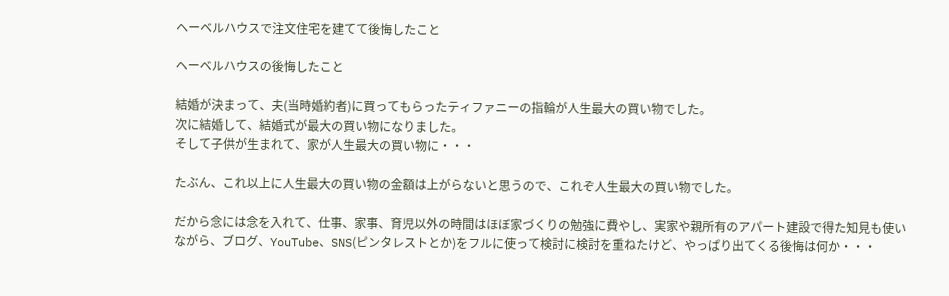ヘーベルハウスで注文住宅を建てて後悔したこと

ヘーベルハウスの後悔したこと

結婚が決まって、夫(当時婚約者)に買ってもらったティファニーの指輪が人生最大の買い物でした。
次に結婚して、結婚式が最大の買い物になりました。
そして子供が生まれて、家が人生最大の買い物に・・・

たぶん、これ以上に人生最大の買い物の金額は上がらないと思うので、これぞ人生最大の買い物でした。

だから念には念を入れて、仕事、家事、育児以外の時間はほぼ家づくりの勉強に費やし、実家や親所有のアパート建設で得た知見も使いながら、ブログ、YouTube、SNS(ピンタレストとか)をフルに使って検討に検討を重ねたけど、やっぱり出てくる後悔は何か・・・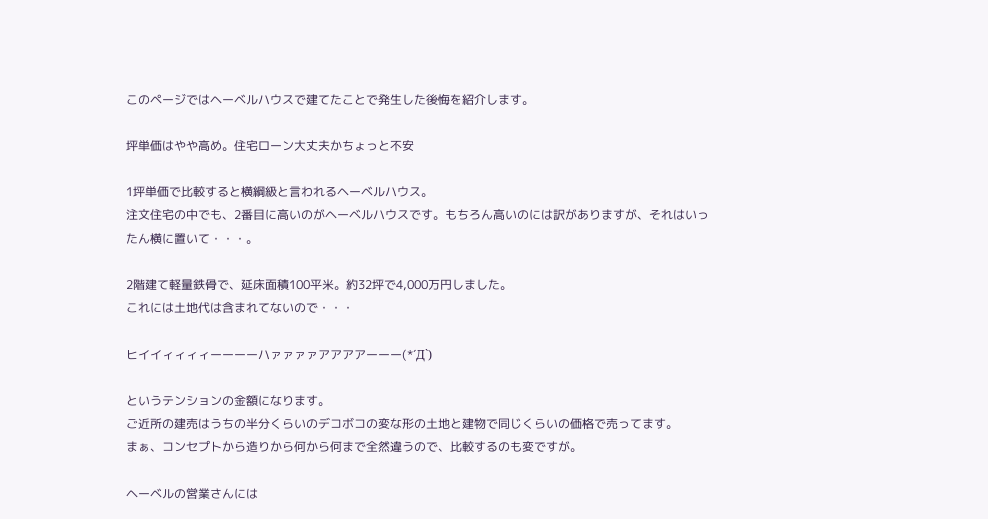このページではヘーベルハウスで建てたことで発生した後悔を紹介します。

坪単価はやや高め。住宅ローン大丈夫かちょっと不安

1坪単価で比較すると横綱級と言われるヘーベルハウス。
注文住宅の中でも、2番目に高いのがヘーベルハウスです。もちろん高いのには訳がありますが、それはいったん横に置いて・・・。

2階建て軽量鉄骨で、延床面積100平米。約32坪で4,000万円しました。
これには土地代は含まれてないので・・・

ヒイイィィィィーーーーハァァァァアアアアーーー(*´Д`)

というテンションの金額になります。
ご近所の建売はうちの半分くらいのデコボコの変な形の土地と建物で同じくらいの価格で売ってます。
まぁ、コンセプトから造りから何から何まで全然違うので、比較するのも変ですが。

ヘーベルの営業さんには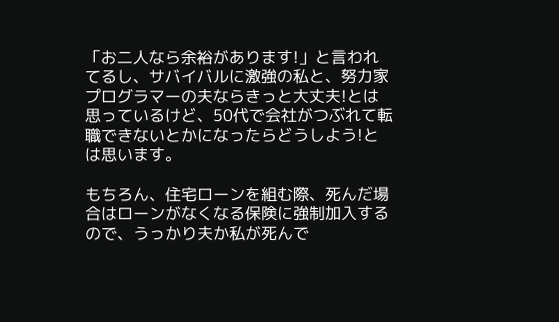「お二人なら余裕があります!」と言われてるし、サバイバルに激強の私と、努力家プログラマーの夫ならきっと大丈夫!とは思っているけど、50代で会社がつぶれて転職できないとかになったらどうしよう!とは思います。

もちろん、住宅ローンを組む際、死んだ場合はローンがなくなる保険に強制加入するので、うっかり夫か私が死んで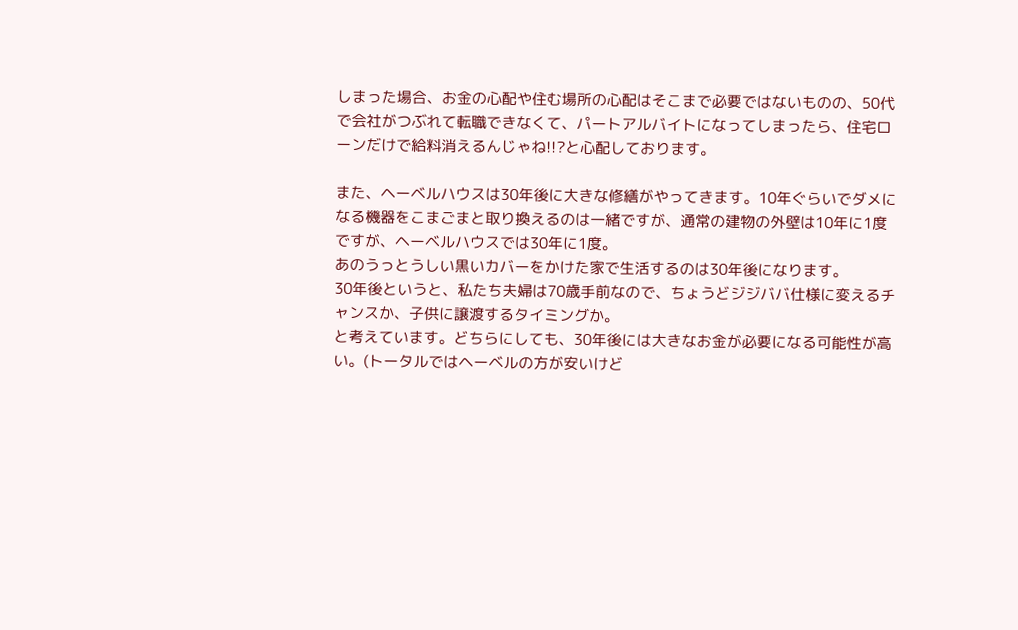しまった場合、お金の心配や住む場所の心配はそこまで必要ではないものの、50代で会社がつぶれて転職できなくて、パートアルバイトになってしまったら、住宅ローンだけで給料消えるんじゃね!!?と心配しております。

また、ヘーベルハウスは30年後に大きな修繕がやってきます。10年ぐらいでダメになる機器をこまごまと取り換えるのは一緒ですが、通常の建物の外壁は10年に1度ですが、ヘーベルハウスでは30年に1度。
あのうっとうしい黒いカバーをかけた家で生活するのは30年後になります。
30年後というと、私たち夫婦は70歳手前なので、ちょうどジジババ仕様に変えるチャンスか、子供に譲渡するタイミングか。
と考えています。どちらにしても、30年後には大きなお金が必要になる可能性が高い。(トータルではヘーベルの方が安いけど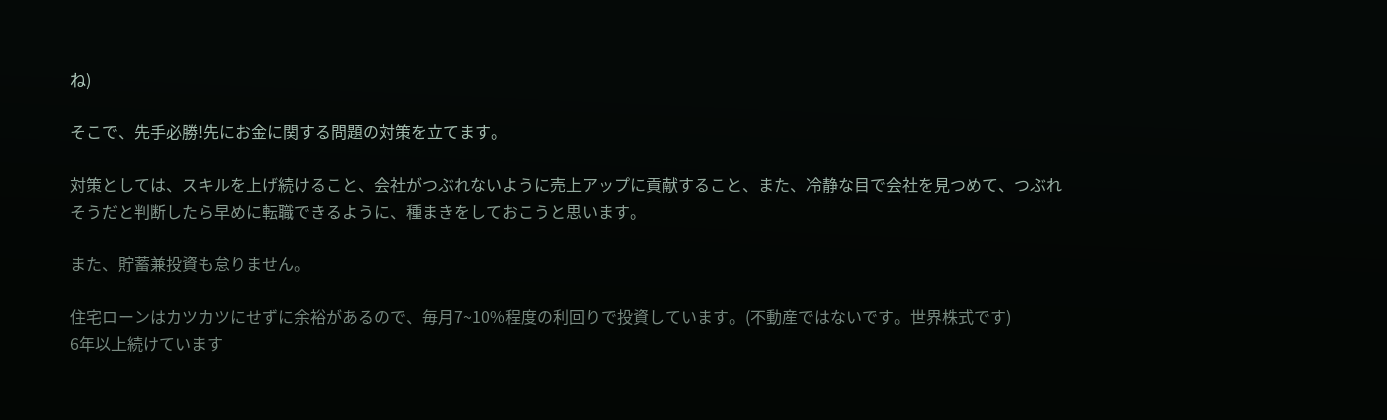ね)

そこで、先手必勝!先にお金に関する問題の対策を立てます。

対策としては、スキルを上げ続けること、会社がつぶれないように売上アップに貢献すること、また、冷静な目で会社を見つめて、つぶれそうだと判断したら早めに転職できるように、種まきをしておこうと思います。

また、貯蓄兼投資も怠りません。

住宅ローンはカツカツにせずに余裕があるので、毎月7~10%程度の利回りで投資しています。(不動産ではないです。世界株式です)
6年以上続けています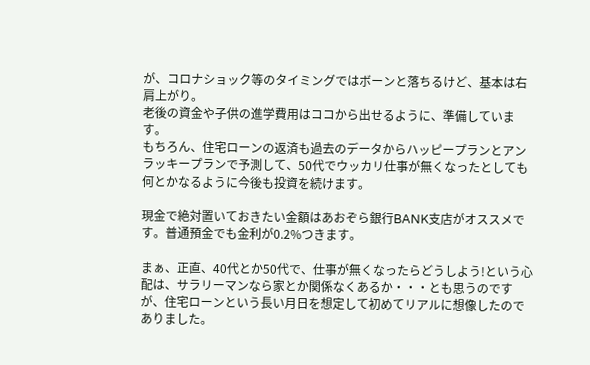が、コロナショック等のタイミングではボーンと落ちるけど、基本は右肩上がり。
老後の資金や子供の進学費用はココから出せるように、準備しています。
もちろん、住宅ローンの返済も過去のデータからハッピープランとアンラッキープランで予測して、50代でウッカリ仕事が無くなったとしても何とかなるように今後も投資を続けます。

現金で絶対置いておきたい金額はあおぞら銀行BANK支店がオススメです。普通預金でも金利が0.2%つきます。

まぁ、正直、40代とか50代で、仕事が無くなったらどうしよう!という心配は、サラリーマンなら家とか関係なくあるか・・・とも思うのですが、住宅ローンという長い月日を想定して初めてリアルに想像したのでありました。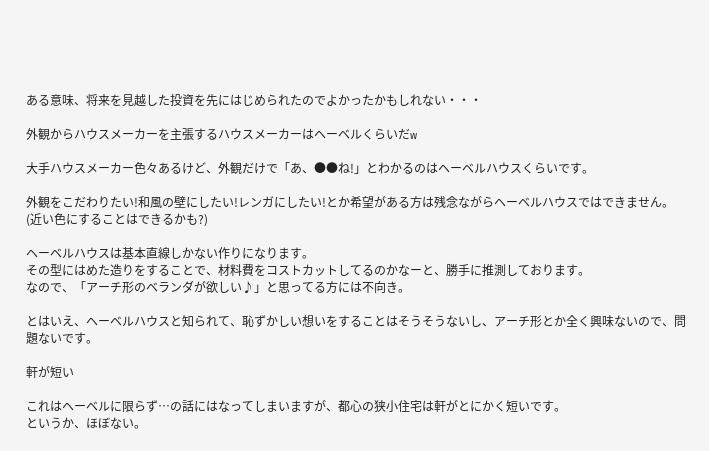ある意味、将来を見越した投資を先にはじめられたのでよかったかもしれない・・・

外観からハウスメーカーを主張するハウスメーカーはヘーベルくらいだw

大手ハウスメーカー色々あるけど、外観だけで「あ、●●ね!」とわかるのはヘーベルハウスくらいです。

外観をこだわりたい!和風の壁にしたい!レンガにしたい!とか希望がある方は残念ながらヘーベルハウスではできません。
(近い色にすることはできるかも?)

ヘーベルハウスは基本直線しかない作りになります。
その型にはめた造りをすることで、材料費をコストカットしてるのかなーと、勝手に推測しております。
なので、「アーチ形のベランダが欲しい♪」と思ってる方には不向き。

とはいえ、ヘーベルハウスと知られて、恥ずかしい想いをすることはそうそうないし、アーチ形とか全く興味ないので、問題ないです。

軒が短い

これはヘーベルに限らず…の話にはなってしまいますが、都心の狭小住宅は軒がとにかく短いです。
というか、ほぼない。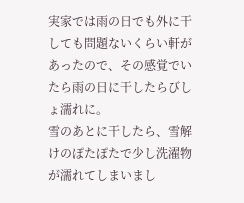実家では雨の日でも外に干しても問題ないくらい軒があったので、その感覚でいたら雨の日に干したらびしょ濡れに。
雪のあとに干したら、雪解けのぽたぽたで少し洗濯物が濡れてしまいまし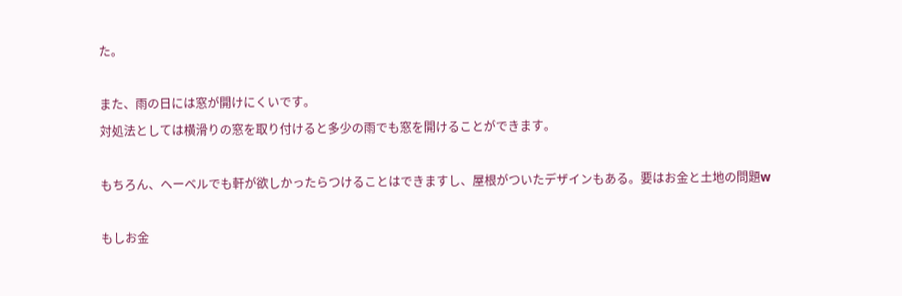た。

また、雨の日には窓が開けにくいです。
対処法としては横滑りの窓を取り付けると多少の雨でも窓を開けることができます。

もちろん、ヘーベルでも軒が欲しかったらつけることはできますし、屋根がついたデザインもある。要はお金と土地の問題w

もしお金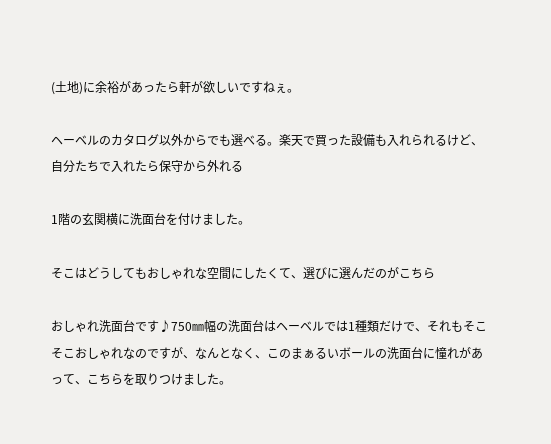(土地)に余裕があったら軒が欲しいですねぇ。

ヘーベルのカタログ以外からでも選べる。楽天で買った設備も入れられるけど、自分たちで入れたら保守から外れる

1階の玄関横に洗面台を付けました。

そこはどうしてもおしゃれな空間にしたくて、選びに選んだのがこちら

おしゃれ洗面台です♪750㎜幅の洗面台はヘーベルでは1種類だけで、それもそこそこおしゃれなのですが、なんとなく、このまぁるいボールの洗面台に憧れがあって、こちらを取りつけました。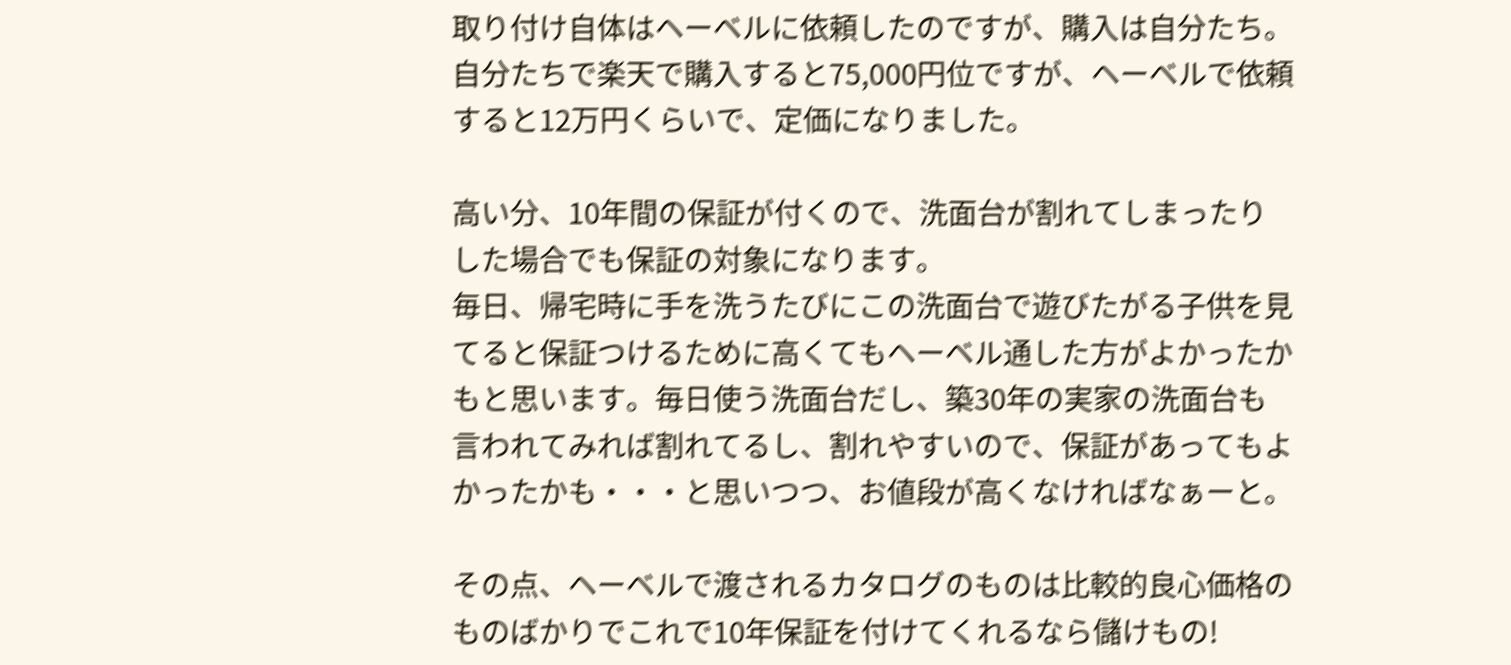取り付け自体はヘーベルに依頼したのですが、購入は自分たち。
自分たちで楽天で購入すると75,000円位ですが、ヘーベルで依頼すると12万円くらいで、定価になりました。

高い分、10年間の保証が付くので、洗面台が割れてしまったりした場合でも保証の対象になります。
毎日、帰宅時に手を洗うたびにこの洗面台で遊びたがる子供を見てると保証つけるために高くてもヘーベル通した方がよかったかもと思います。毎日使う洗面台だし、築30年の実家の洗面台も言われてみれば割れてるし、割れやすいので、保証があってもよかったかも・・・と思いつつ、お値段が高くなければなぁーと。

その点、ヘーベルで渡されるカタログのものは比較的良心価格のものばかりでこれで10年保証を付けてくれるなら儲けもの!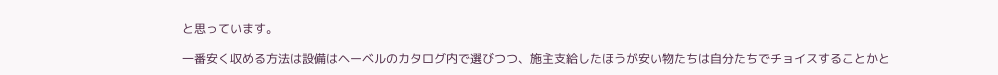と思っています。

一番安く収める方法は設備はヘーベルのカタログ内で選びつつ、施主支給したほうが安い物たちは自分たちでチョイスすることかと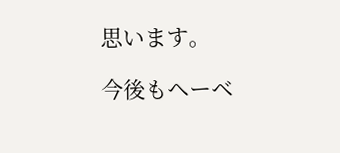思います。

今後もヘーベ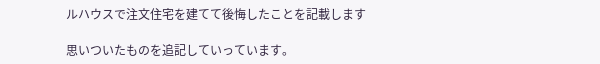ルハウスで注文住宅を建てて後悔したことを記載します

思いついたものを追記していっています。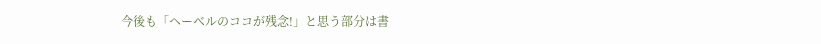今後も「ヘーベルのココが残念!」と思う部分は書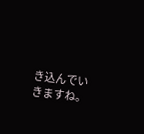き込んでいきますね。